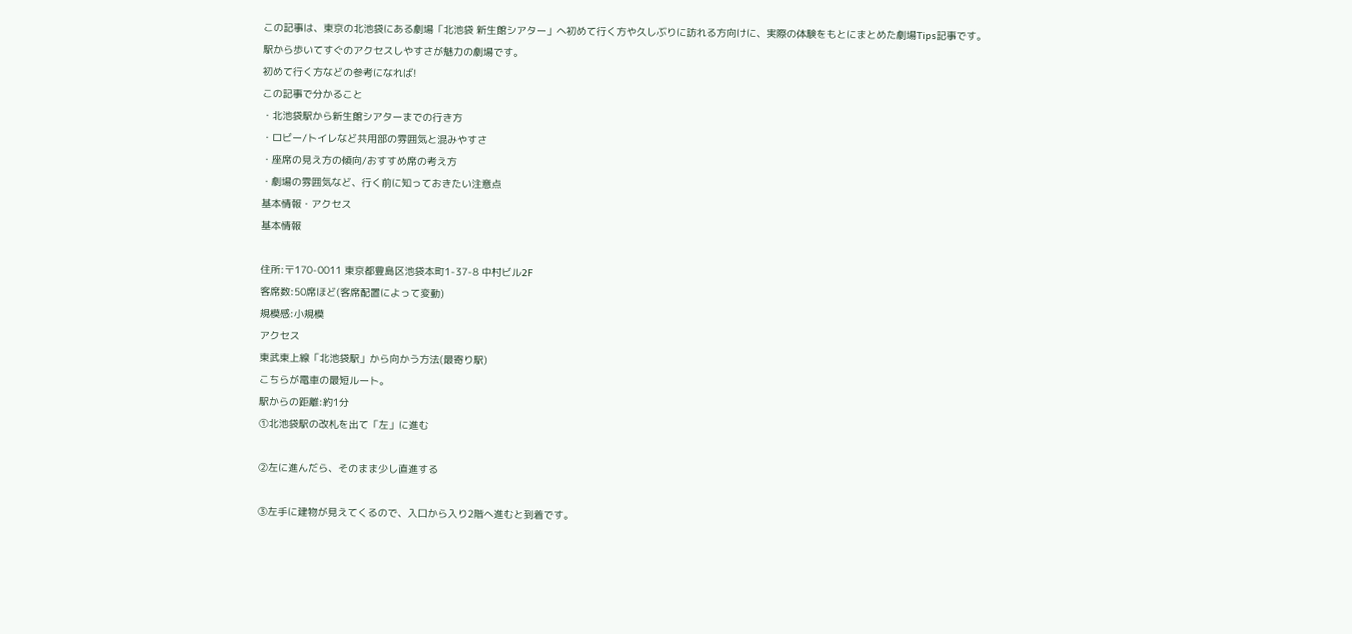この記事は、東京の北池袋にある劇場「北池袋 新生館シアター」へ初めて行く方や久しぶりに訪れる方向けに、実際の体験をもとにまとめた劇場Tips記事です。
駅から歩いてすぐのアクセスしやすさが魅力の劇場です。
初めて行く方などの参考になれば!
この記事で分かること
・北池袋駅から新生館シアターまでの行き方
・ロビー/トイレなど共用部の雰囲気と混みやすさ
・座席の見え方の傾向/おすすめ席の考え方
・劇場の雰囲気など、行く前に知っておきたい注意点
基本情報・アクセス
基本情報

住所:〒170-0011 東京都豊島区池袋本町1-37-8 中村ビル2F
客席数:50席ほど(客席配置によって変動)
規模感:小規模
アクセス
東武東上線「北池袋駅」から向かう方法(最寄り駅)
こちらが電車の最短ルート。
駅からの距離:約1分
①北池袋駅の改札を出て「左」に進む

②左に進んだら、そのまま少し直進する

③左手に建物が見えてくるので、入口から入り2階へ進むと到着です。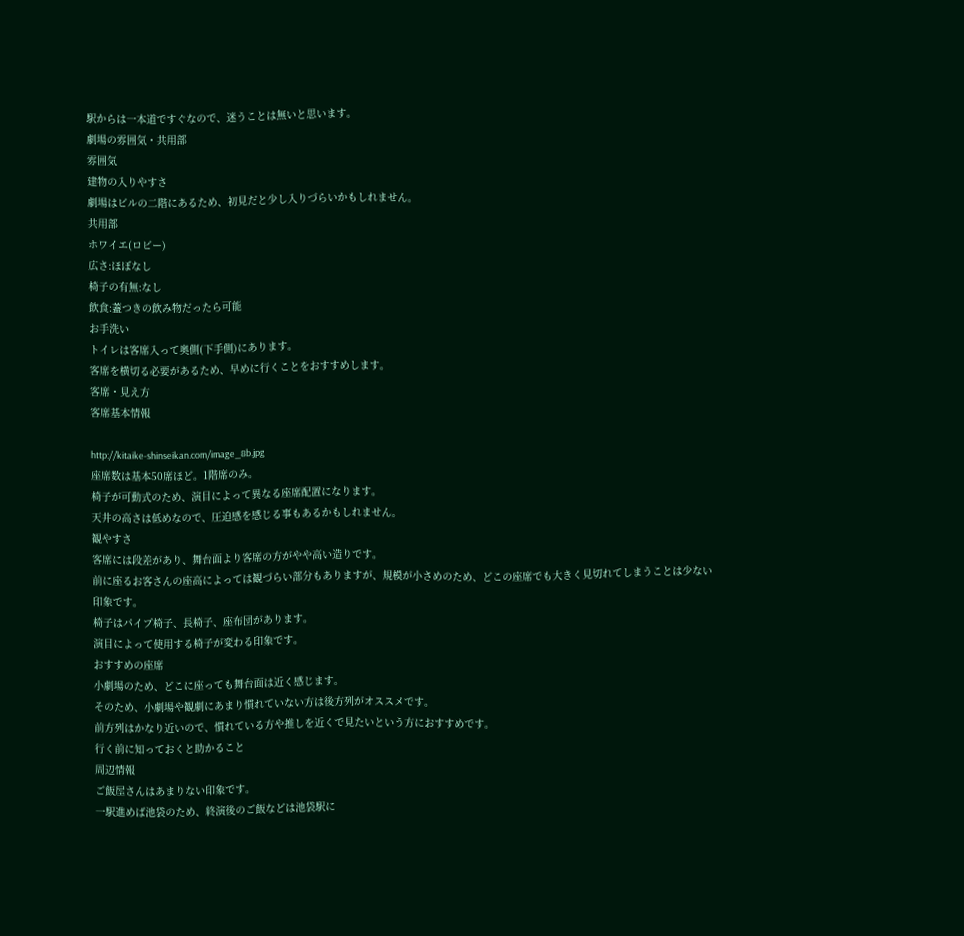駅からは一本道ですぐなので、迷うことは無いと思います。
劇場の雰囲気・共用部
雰囲気
建物の入りやすさ
劇場はビルの二階にあるため、初見だと少し入りづらいかもしれません。
共用部
ホワイエ(ロビー)
広さ:ほぼなし
椅子の有無:なし
飲食:蓋つきの飲み物だったら可能
お手洗い
トイレは客席入って奥側(下手側)にあります。
客席を横切る必要があるため、早めに行くことをおすすめします。
客席・見え方
客席基本情報

http://kitaike-shinseikan.com/image_8b.jpg
座席数は基本50席ほど。1階席のみ。
椅子が可動式のため、演目によって異なる座席配置になります。
天井の高さは低めなので、圧迫感を感じる事もあるかもしれません。
観やすさ
客席には段差があり、舞台面より客席の方がやや高い造りです。
前に座るお客さんの座高によっては観づらい部分もありますが、規模が小さめのため、どこの座席でも大きく見切れてしまうことは少ない印象です。
椅子はパイプ椅子、長椅子、座布団があります。
演目によって使用する椅子が変わる印象です。
おすすめの座席
小劇場のため、どこに座っても舞台面は近く感じます。
そのため、小劇場や観劇にあまり慣れていない方は後方列がオススメです。
前方列はかなり近いので、慣れている方や推しを近くで見たいという方におすすめです。
行く前に知っておくと助かること
周辺情報
ご飯屋さんはあまりない印象です。
一駅進めば池袋のため、終演後のご飯などは池袋駅に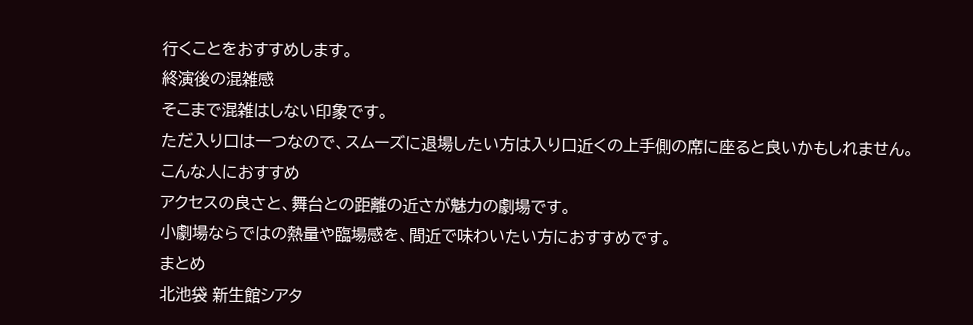行くことをおすすめします。
終演後の混雑感
そこまで混雑はしない印象です。
ただ入り口は一つなので、スムーズに退場したい方は入り口近くの上手側の席に座ると良いかもしれません。
こんな人におすすめ
アクセスの良さと、舞台との距離の近さが魅力の劇場です。
小劇場ならではの熱量や臨場感を、間近で味わいたい方におすすめです。
まとめ
北池袋 新生館シアタ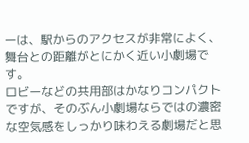ーは、駅からのアクセスが非常によく、舞台との距離がとにかく近い小劇場です。
ロビーなどの共用部はかなりコンパクトですが、そのぶん小劇場ならではの濃密な空気感をしっかり味わえる劇場だと思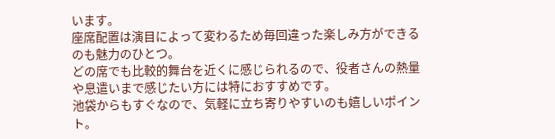います。
座席配置は演目によって変わるため毎回違った楽しみ方ができるのも魅力のひとつ。
どの席でも比較的舞台を近くに感じられるので、役者さんの熱量や息遣いまで感じたい方には特におすすめです。
池袋からもすぐなので、気軽に立ち寄りやすいのも嬉しいポイント。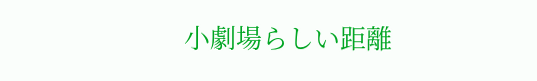小劇場らしい距離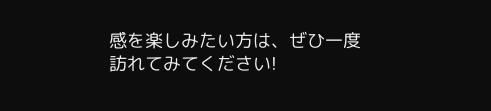感を楽しみたい方は、ぜひ一度訪れてみてください!